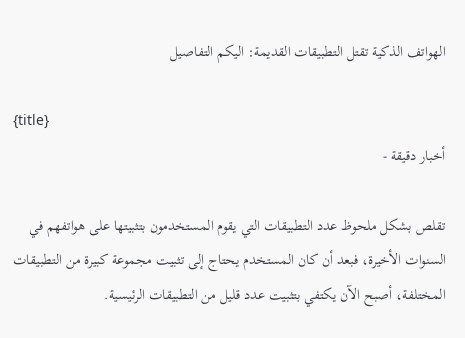الهواتف الذكية تقتل التطبيقات القديمة: اليكم التفاصيل

{title}
أخبار دقيقة -

تقلص بشكل ملحوظ عدد التطبيقات التي يقوم المستخدمون بتثبيتها على هواتفهم في السنوات الأخيرة، فبعد أن كان المستخدم يحتاج إلى تثبيت مجموعة كبيرة من التطبيقات المختلفة، أصبح الآن يكتفي بتثبيت عدد قليل من التطبيقات الرئيسية.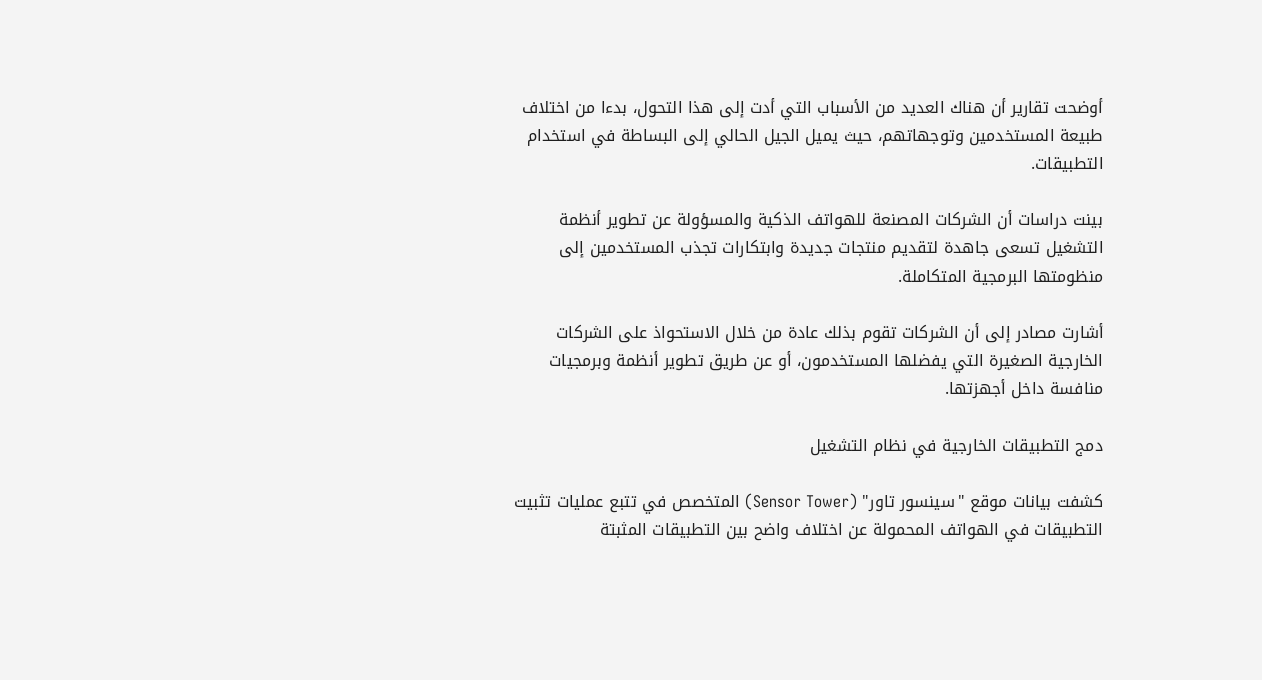أوضحت تقارير أن هناك العديد من الأسباب التي أدت إلى هذا التحول، بدءا من اختلاف طبيعة المستخدمين وتوجهاتهم، حيث يميل الجيل الحالي إلى البساطة في استخدام التطبيقات.

بينت دراسات أن الشركات المصنعة للهواتف الذكية والمسؤولة عن تطوير أنظمة التشغيل تسعى جاهدة لتقديم منتجات جديدة وابتكارات تجذب المستخدمين إلى منظومتها البرمجية المتكاملة.

أشارت مصادر إلى أن الشركات تقوم بذلك عادة من خلال الاستحواذ على الشركات الخارجية الصغيرة التي يفضلها المستخدمون، أو عن طريق تطوير أنظمة وبرمجيات منافسة داخل أجهزتها.

دمج التطبيقات الخارجية في نظام التشغيل

كشفت بيانات موقع "سينسور تاور" (Sensor Tower) المتخصص في تتبع عمليات تثبيت التطبيقات في الهواتف المحمولة عن اختلاف واضح بين التطبيقات المثبتة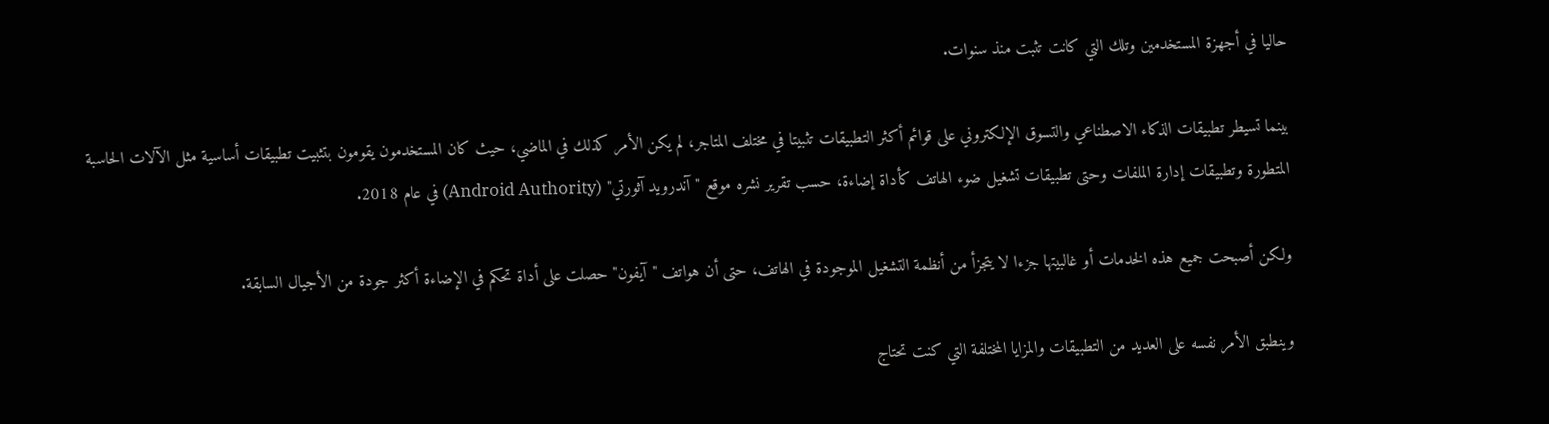حاليا في أجهزة المستخدمين وتلك التي كانت تثبت منذ سنوات.

بينما تسيطر تطبيقات الذكاء الاصطناعي والتسوق الإلكتروني على قوائم أكثر التطبيقات تثبيتا في مختلف المتاجر، لم يكن الأمر كذلك في الماضي، حيث كان المستخدمون يقومون بتثبيت تطبيقات أساسية مثل الآلات الحاسبة المتطورة وتطبيقات إدارة الملفات وحتى تطبيقات تشغيل ضوء الهاتف كأداة إضاءة، حسب تقرير نشره موقع "آندرويد آثورتي" (Android Authority) في عام 2018.

ولكن أصبحت جميع هذه الخدمات أو غالبيتها جزءا لا يتجزأ من أنظمة التشغيل الموجودة في الهاتف، حتى أن هواتف "آيفون" حصلت على أداة تحكم في الإضاءة أكثر جودة من الأجيال السابقة.

وينطبق الأمر نفسه على العديد من التطبيقات والمزايا المختلفة التي كنت تحتاج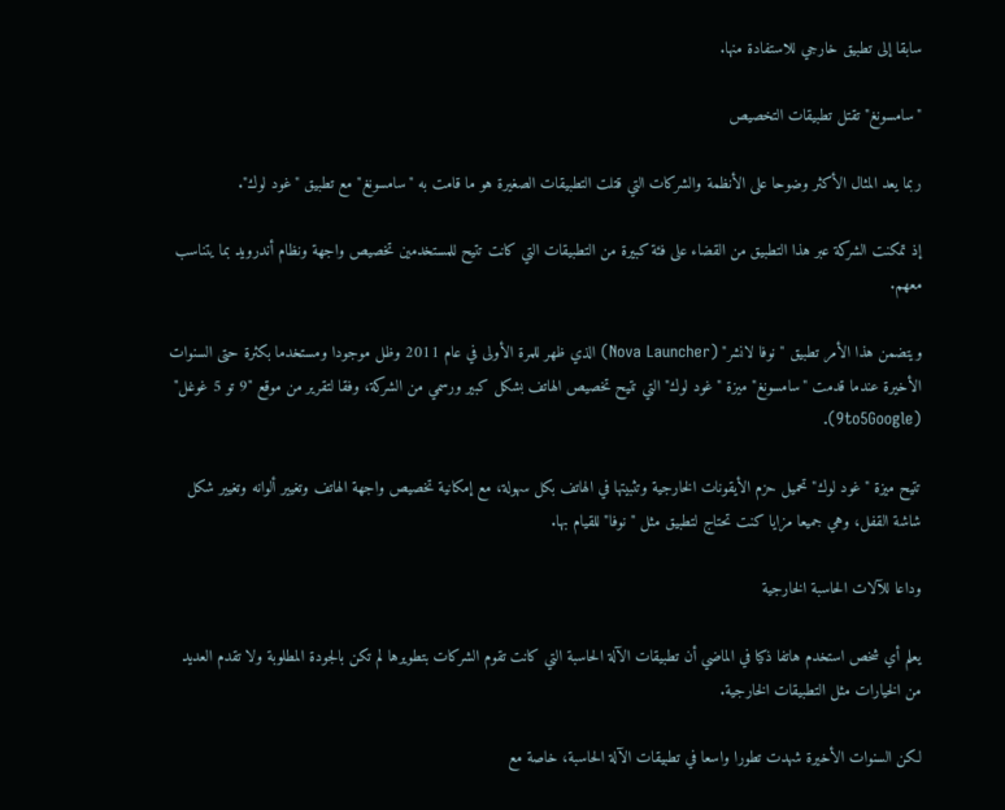سابقا إلى تطبيق خارجي للاستفادة منها.

"سامسونغ" تقتل تطبيقات التخصيص

ربما يعد المثال الأكثر وضوحا على الأنظمة والشركات التي قتلت التطبيقات الصغيرة هو ما قامت به "سامسونغ" مع تطبيق "غود لوك".

إذ تمكنت الشركة عبر هذا التطبيق من القضاء على فئة كبيرة من التطبيقات التي كانت تتيح للمستخدمين تخصيص واجهة ونظام أندرويد بما يتناسب معهم.

ويتضمن هذا الأمر تطبيق "نوفا لانشر" (Nova Launcher) الذي ظهر للمرة الأولى في عام 2011 وظل موجودا ومستخدما بكثرة حتى السنوات الأخيرة عندما قدمت "سامسونغ" ميزة "غود لوك" التي تتيح تخصيص الهاتف بشكل كبير ورسمي من الشركة، وفقا لتقرير من موقع "9 تو 5 غوغل" (9to5Google).

تتيح ميزة "غود لوك" تحميل حزم الأيقونات الخارجية وتثبيتها في الهاتف بكل سهولة، مع إمكانية تخصيص واجهة الهاتف وتغيير ألوانه وتغيير شكل شاشة القفل، وهي جميعا مزايا كنت تحتاج لتطبيق مثل "نوفا" للقيام بها.

وداعا للآلات الحاسبة الخارجية

يعلم أي شخص استخدم هاتفا ذكيا في الماضي أن تطبيقات الآلة الحاسبة التي كانت تقوم الشركات بتطويرها لم تكن بالجودة المطلوبة ولا تقدم العديد من الخيارات مثل التطبيقات الخارجية.

لكن السنوات الأخيرة شهدت تطورا واسعا في تطبيقات الآلة الحاسبة، خاصة مع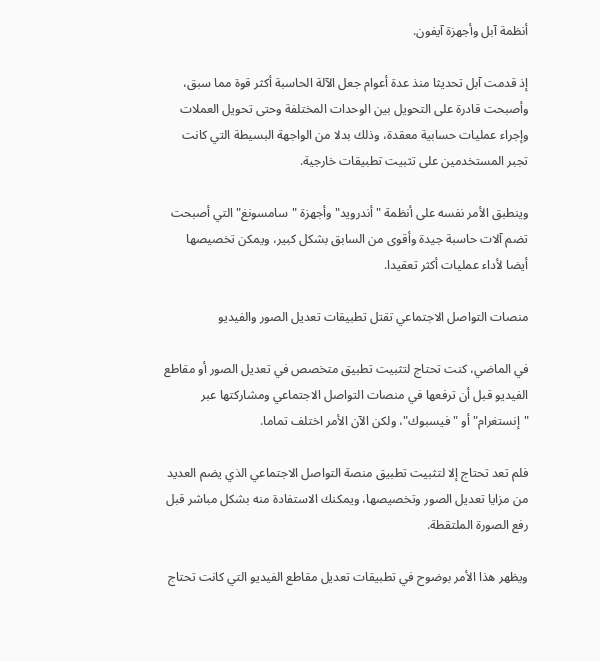أنظمة آبل وأجهزة آيفون.

إذ قدمت آبل تحديثا منذ عدة أعوام جعل الآلة الحاسبة أكثر قوة مما سبق، وأصبحت قادرة على التحويل بين الوحدات المختلفة وحتى تحويل العملات وإجراء عمليات حسابية معقدة، وذلك بدلا من الواجهة البسيطة التي كانت تجبر المستخدمين على تثبيت تطبيقات خارجية.

وينطبق الأمر نفسه على أنظمة "أندرويد" وأجهزة "سامسونغ" التي أصبحت تضم آلات حاسبة جيدة وأقوى من السابق بشكل كبير، ويمكن تخصيصها أيضا لأداء عمليات أكثر تعقيدا.

منصات التواصل الاجتماعي تقتل تطبيقات تعديل الصور والفيديو

في الماضي، كنت تحتاج لتثبيت تطبيق متخصص في تعديل الصور أو مقاطع الفيديو قبل أن ترفعها في منصات التواصل الاجتماعي ومشاركتها عبر "إنستغرام" أو "فيسبوك"، ولكن الآن الأمر اختلف تماما.

فلم تعد تحتاج إلا لتثبيت تطبيق منصة التواصل الاجتماعي الذي يضم العديد من مزايا تعديل الصور وتخصيصها، ويمكنك الاستفادة منه بشكل مباشر قبل رفع الصورة الملتقطة.

ويظهر هذا الأمر بوضوح في تطبيقات تعديل مقاطع الفيديو التي كانت تحتاج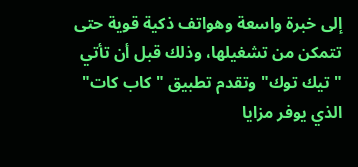إلى خبرة واسعة وهواتف ذكية قوية حتى تتمكن من تشغيلها، وذلك قبل أن تأتي "تيك توك" وتقدم تطبيق "كاب كات" الذي يوفر مزايا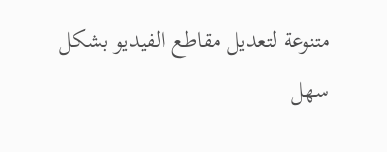متنوعة لتعديل مقاطع الفيديو بشكل سهل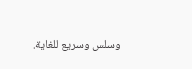وسلس وسريع للغاية.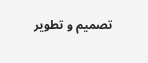تصميم و تطوير